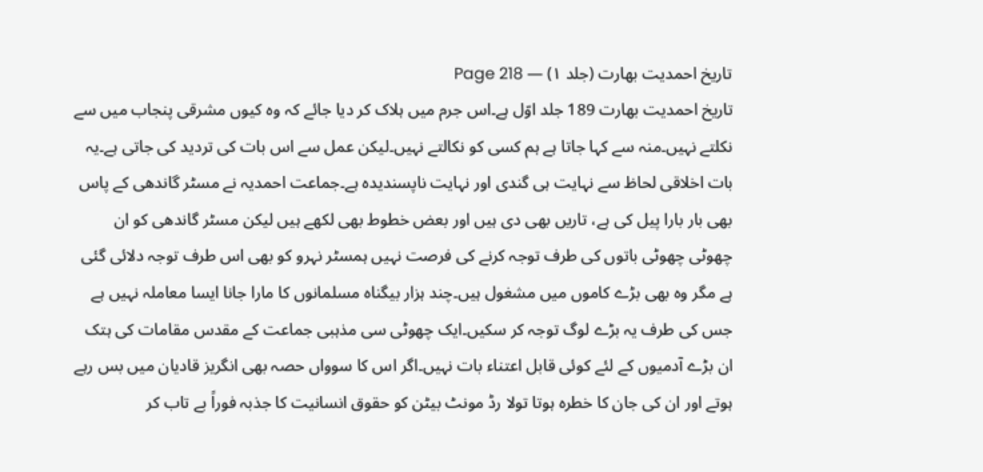تاریخ احمدیت بھارت (جلد ۱) — Page 218
تاریخ احمدیت بھارت 189 جلد اوّل ہے۔اس جرم میں ہلاک کر دیا جائے کہ وہ کیوں مشرقی پنجاب میں سے نکلتے نہیں۔منہ سے کہا جاتا ہے ہم کسی کو نکالتے نہیں۔لیکن عمل سے اس بات کی تردید کی جاتی ہے۔یہ بات اخلاقی لحاظ سے نہایت ہی گندی اور نہایت ناپسندیدہ ہے۔جماعت احمدیہ نے مسٹر گاندھی کے پاس بھی بار بارا پیل کی ہے، تاریں بھی دی ہیں اور بعض خطوط بھی لکھے ہیں لیکن مسٹر گاندھی کو ان چھوٹی چھوٹی باتوں کی طرف توجہ کرنے کی فرصت نہیں ہمسٹر نہرو کو بھی اس طرف توجہ دلائی گئی ہے مگر وہ بھی بڑے کاموں میں مشغول ہیں۔چند ہزار بیگناہ مسلمانوں کا مارا جانا ایسا معاملہ نہیں ہے جس کی طرف یہ بڑے لوگ توجہ کر سکیں۔ایک چھوٹی سی مذہبی جماعت کے مقدس مقامات کی ہتک ان بڑے آدمیوں کے لئے کوئی قابل اعتناء بات نہیں۔اگر اس کا سوواں حصہ بھی انگریز قادیان میں بس رہے ہوتے اور ان کی جان کا خطرہ ہوتا تولا رڈ مونٹ بیٹن کو حقوق انسانیت کا جذبہ فوراً بے تاب کر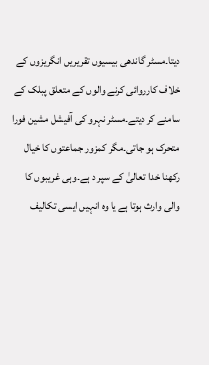دیتا۔مسٹر گاندھی بیسیوں تقریریں انگریزوں کے خلاف کارروائی کرنے والوں کے متعلق پبلک کے سامنے کر دیتے۔مسٹر نہرو کی آفیشل مشین فورا متحرک ہو جاتی۔مگر کمزور جماعتوں کا خیال رکھنا خدا تعالیٰ کے سپر د ہے۔وہی غریبوں کا والی وارث ہوتا ہے یا وہ انہیں ایسی تکالیف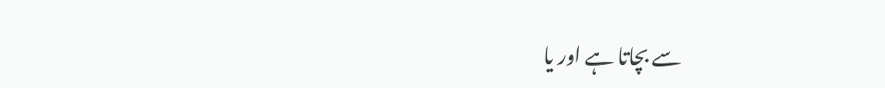سے بچاتا ہے اور یا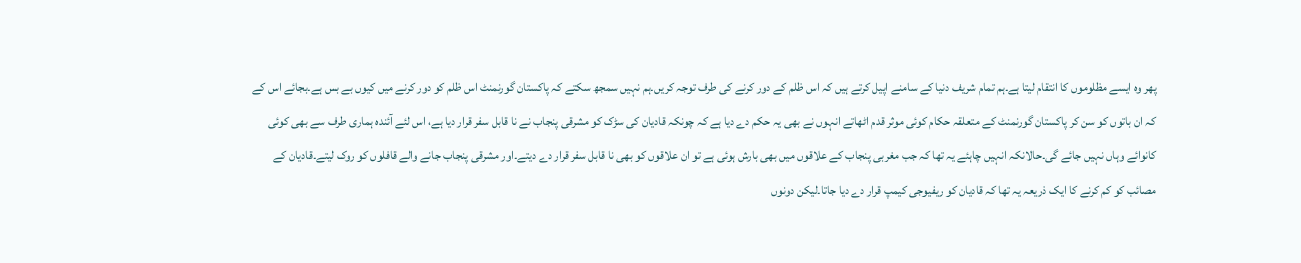پھر وہ ایسے مظلوموں کا انتقام لیتا ہے۔ہم تمام شریف دنیا کے سامنے اپیل کرتے ہیں کہ اس ظلم کے دور کرنے کی طرف توجہ کریں۔ہم نہیں سمجھ سکتے کہ پاکستان گورنمنٹ اس ظلم کو دور کرنے میں کیوں بے بس ہے۔بجائے اس کے کہ ان باتوں کو سن کر پاکستان گورنمنٹ کے متعلقہ حکام کوئی موثر قدم اٹھاتے انہوں نے بھی یہ حکم دے دیا ہے کہ چونکہ قادیان کی سڑک کو مشرقی پنجاب نے نا قابل سفر قرار دیا ہے، اس لئے آئندہ ہماری طرف سے بھی کوئی کانوائے وہاں نہیں جائے گی۔حالانکہ انہیں چاہئے یہ تھا کہ جب مغربی پنجاب کے علاقوں میں بھی بارش ہوئی ہے تو ان علاقوں کو بھی نا قابل سفر قرار دے دیتے۔اور مشرقی پنجاب جانے والے قافلوں کو روک لیتے۔قادیان کے مصائب کو کم کرنے کا ایک ذریعہ یہ تھا کہ قادیان کو ریفیوجی کیمپ قرار دے دیا جاتا۔لیکن دونوں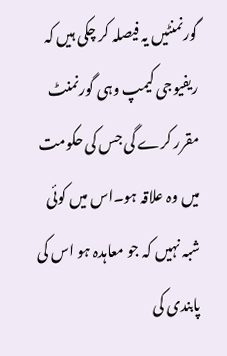گورنمنٹیں یہ فیصلہ کر چکی ہیں کہ ریفیوجی کیمپ وہی گورنمنٹ مقرر کرے گی جس کی حکومت میں وہ علاقہ ہو۔اس میں کوئی شبہ نہیں کہ جو معاہدہ ہو اس کی پابندی کی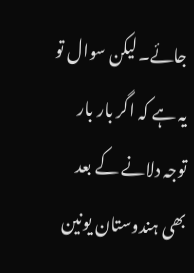جائے۔لیکن سوال تو یہ ہے کہ اگر بار بار توجہ دلانے کے بعد بھی ہندوستان یونین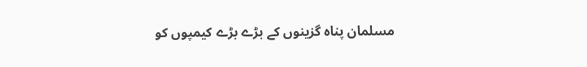مسلمان پناہ گزینوں کے بڑے بڑے کیمپوں کو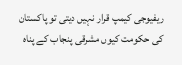ریفیوجی کیمپ قرار نہیں دیتی تو پاکستان کی حکومت کیوں مشرقی پنجاب کے پناہ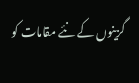گزینوں کے نئے مقامات کو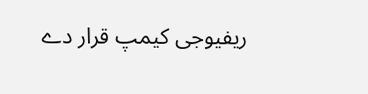ریفیوجی کیمپ قرار دے